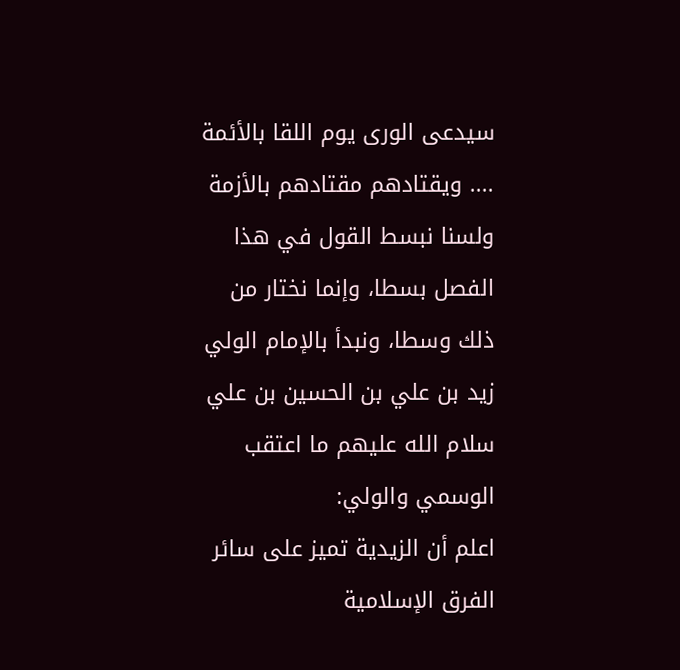سيدعى الورى يوم اللقا بالأئمة .... ويقتادهم مقتادهم بالأزمة ولسنا نبسط القول في هذا الفصل بسطا، وإنما نختار من ذلك وسطا، ونبدأ بالإمام الولي زيد بن علي بن الحسين بن علي سلام الله عليهم ما اعتقب الوسمي والولي:
اعلم أن الزيدية تميز على سائر الفرق الإسلامية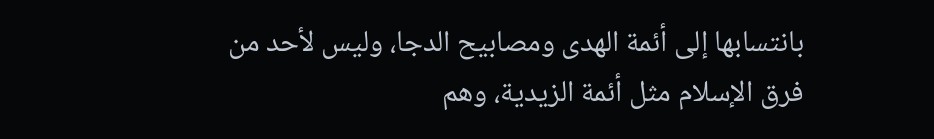بانتسابها إلى أئمة الهدى ومصابيح الدجا، وليس لأحد من فرق الإسلام مثل أئمة الزيدية، وهم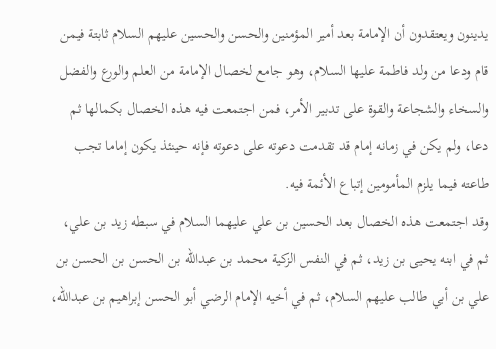يدينون ويعتقدون أن الإمامة بعد أمير المؤمنين والحسن والحسين عليهم السلام ثابتة فيمن قام ودعا من ولد فاطمة عليها السلام، وهو جامع لخصال الإمامة من العلم والورع والفضل والسخاء والشجاعة والقوة على تدبير الأمر، فمن اجتمعت فيه هذه الخصال بكمالها ثم دعا، ولم يكن في زمانه إمام قد تقدمت دعوته على دعوته فإنه حينئذ يكون إماما تجب طاعته فيما يلزم المأمومين إتباع الأئمة فيه.
وقد اجتمعت هذه الخصال بعد الحسين بن علي عليهما السلام في سبطه زيد بن علي، ثم في ابنه يحيى بن زيد، ثم في النفس الزكية محمد بن عبدالله بن الحسن بن الحسن بن علي بن أبي طالب عليهم السلام، ثم في أخيه الإمام الرضي أبو الحسن إبراهيم بن عبدالله،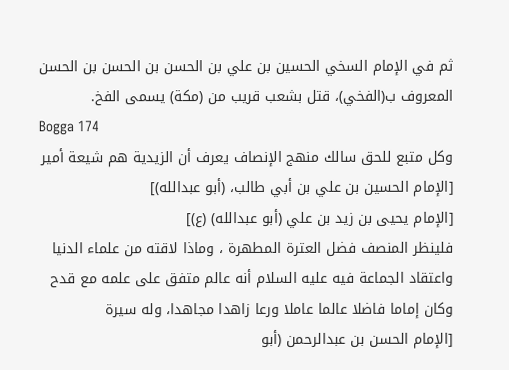ثم في الإمام السخي الحسين بن علي بن الحسن بن الحسن بن الحسن المعروف ب(الفخي)، قتل بشعب قريب من (مكة) يسمى الفخ.
Bogga 174
وكل متبع للحق سالك منهج الإنصاف يعرف أن الزيدية هم شيعة أمير
[الإمام الحسين بن علي بن أبي طالب، (أبو عبدالله)]
[الإمام يحيى بن زيد بن علي (أبو عبدالله) (ع)]
فلينظر المنصف فضل العترة المطهرة ، وماذا لاقته من علماء الدنيا
واعتقاد الجماعة فيه عليه السلام أنه عالم متفق على علمه مع قدح
وكان إماما فاضلا عالما عاملا ورعا زاهدا مجاهدا، وله سيرة
[الإمام الحسن بن عبدالرحمن (أبو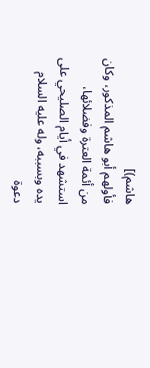هاشم)]
فأولهم أبو هاشم المذكور، وكان من أئمة العترة وفضلائها،
استشهد في أيام الصليحي على يده وبسببه، وله عليه السلام دعوة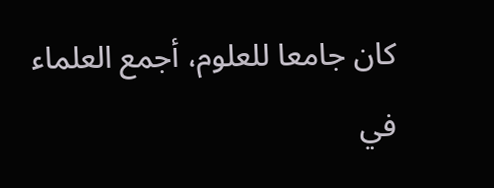كان جامعا للعلوم، أجمع العلماء في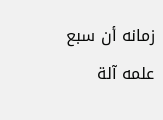زمانه أن سبع علمه آلة